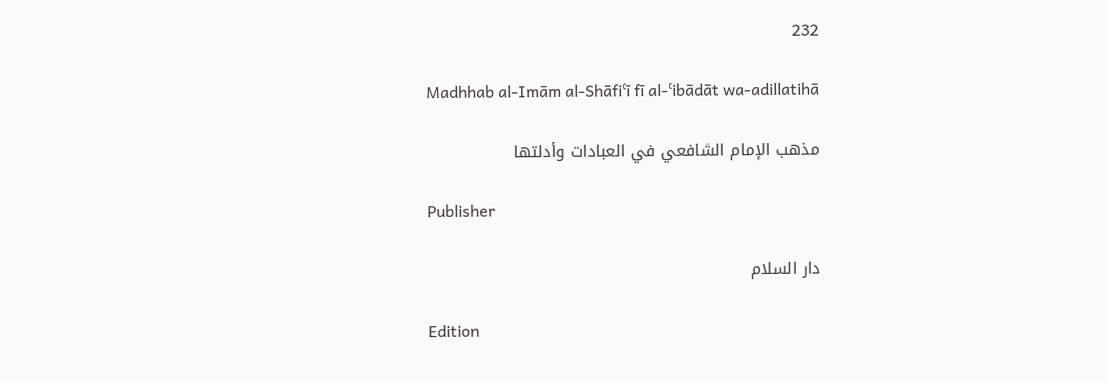232

Madhhab al-Imām al-Shāfiʿī fī al-ʿibādāt wa-adillatihā

مذهب الإمام الشافعي في العبادات وأدلتها

Publisher

دار السلام

Edition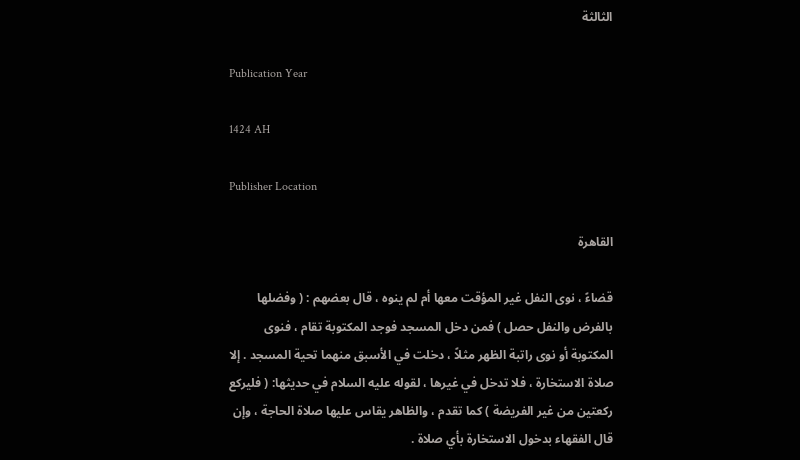الثالثة

Publication Year

1424 AH

Publisher Location

القاهرة

قضاءً ، نوى النفل غير المؤقت معها أم لم ينوه ، قال بعضهم : ( وفضلها بالفرض والنفل حصل ) فمن دخل المسجد فوجد المكتوبة تقام ، فنوى المكتوبة أو نوى راتبة الظهر مثلاً ، دخلت في الأسبق منهما تحية المسجد . إلا صلاة الاستخارة ، فلا تدخل في غيرها ، لقوله عليه السلام في حديثها: ( فليركع ركعتين من غير الفريضة ) كما تقدم ، والظاهر يقاس عليها صلاة الحاجة ، وإن قال الفقهاء بدخول الاستخارة بأي صلاة .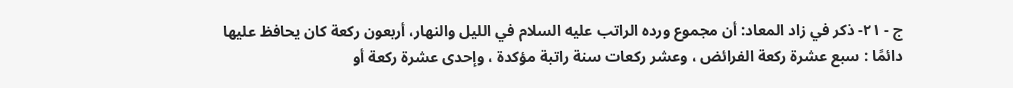ج - ٢١- ذكر في زاد المعاد: أن مجموع ورده الراتب عليه السلام في الليل والنهار، أربعون ركعة كان يحافظ عليها دائمًا : سبع عشرة ركعة الفرائض ، وعشر ركعات سنة راتبة مؤكدة ، وإحدى عشرة ركعة أو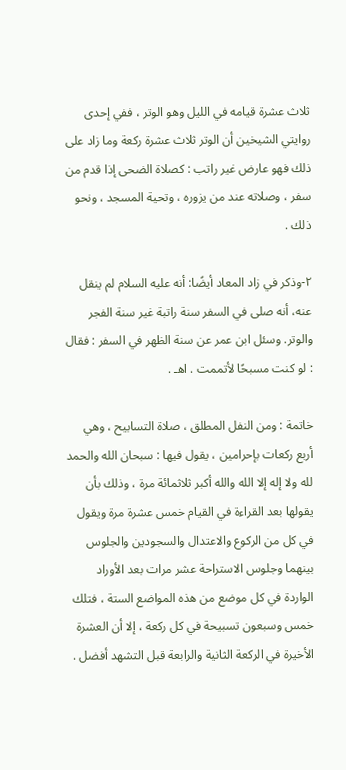ثلاث عشرة قيامه في الليل وهو الوتر ، ففي إحدى روايتي الشيخين أن الوتر ثلاث عشرة ركعة وما زاد على ذلك فهو عارض غير راتب : كصلاة الضحى إذا قدم من سفر ، وصلاته عند من يزوره ، وتحية المسجد ، ونحو ذلك .

٢-وذكر في زاد المعاد أيضًا: أنه عليه السلام لم ينقل عنه، أنه صلى في السفر سنة راتبة غير سنة الفجر والوتر. وسئل ابن عمر عن سنة الظهر في السفر : فقال : لو كنت مسبحًا لأتممت . اهـ .

خاتمة : ومن النفل المطلق ، صلاة التسابيح ، وهي أربع ركعات بإحرامين ، يقول فيها : سبحان الله والحمد لله ولا إله إلا الله والله أكبر ثلاثمائة مرة ، وذلك بأن يقولها بعد القراءة في القيام خمس عشرة مرة ويقول في كل من الركوع والاعتدال والسجودين والجلوس بينهما وجلوس الاستراحة عشر مرات بعد الأوراد الواردة في كل موضع من هذه المواضع الستة ، فتلك خمس وسبعون تسبيحة في كل ركعة ، إلا أن العشرة الأخيرة في الركعة الثانية والرابعة قبل التشهد أفضل .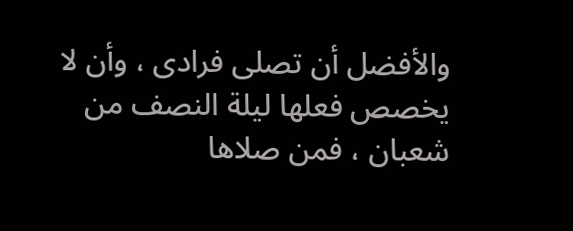والأفضل أن تصلى فرادى ، وأن لا يخصص فعلها ليلة النصف من شعبان ، فمن صلاها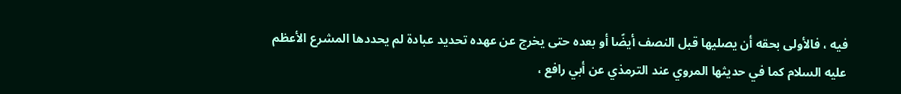فيه ، فالأولى بحقه أن يصليها قبل النصف أيضًا أو بعده حتى يخرج عن عهده تحديد عبادة لم يحددها المشرع الأعظم عليه السلام كما في حديثها المروي عند الترمذي عن أبي رافع ،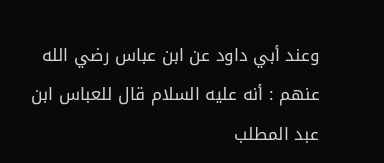وعند أبي داود عن ابن عباس رضي الله عنهم : أنه عليه السلام قال للعباس ابن عبد المطلب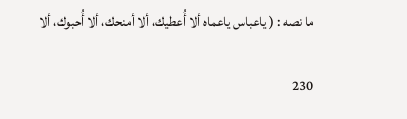ما نصه : ( ياعباس ياعماه ألا أُعطيك، ألا أمنحك، ألا أُحبوك، ألا

230